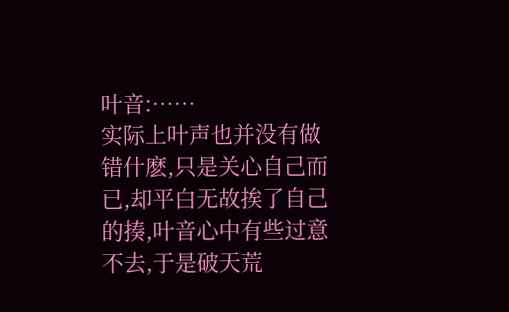叶音:……
实际上叶声也并没有做错什麽,只是关心自己而已,却平白无故挨了自己的揍,叶音心中有些过意不去,于是破天荒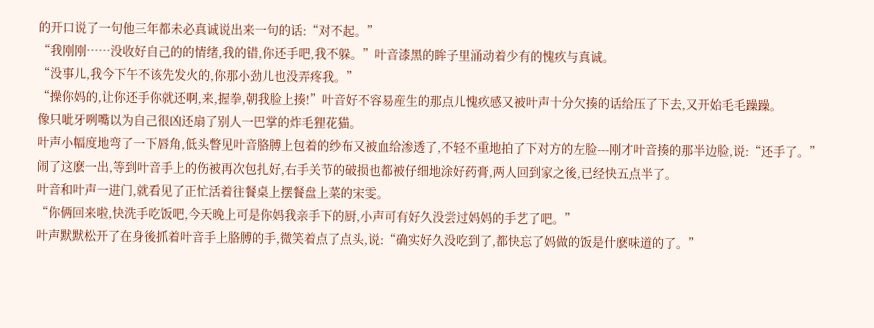的开口说了一句他三年都未必真诚说出来一句的话:“对不起。”
“我刚刚……没收好自己的的情绪,我的错,你还手吧,我不躲。”叶音漆黑的眸子里涌动着少有的愧疚与真诚。
“没事儿,我今下午不该先发火的,你那小劲儿也没弄疼我。”
“操你妈的,让你还手你就还啊,来,握拳,朝我脸上揍!”叶音好不容易産生的那点儿愧疚感又被叶声十分欠揍的话给压了下去,又开始毛毛躁躁。
像只呲牙咧嘴以为自己很凶还扇了别人一巴掌的炸毛狸花猫。
叶声小幅度地弯了一下唇角,低头瞥见叶音胳膊上包着的纱布又被血给渗透了,不轻不重地拍了下对方的左脸---刚才叶音揍的那半边脸,说:“还手了。”
闹了这麽一出,等到叶音手上的伤被再次包扎好,右手关节的破损也都被仔细地涂好药膏,两人回到家之後,已经快五点半了。
叶音和叶声一进门,就看见了正忙活着往餐桌上摆餐盘上菜的宋雯。
“你俩回来啦,快洗手吃饭吧,今天晚上可是你妈我亲手下的厨,小声可有好久没尝过妈妈的手艺了吧。”
叶声默默松开了在身後抓着叶音手上胳膊的手,微笑着点了点头,说:“确实好久没吃到了,都快忘了妈做的饭是什麽味道的了。”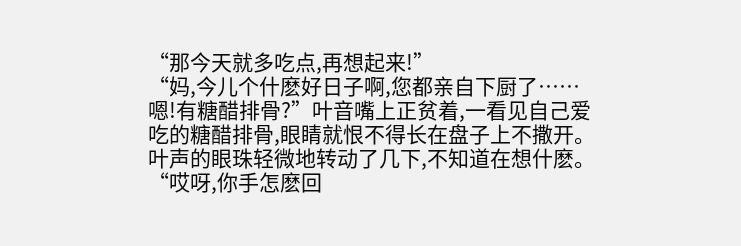“那今天就多吃点,再想起来!”
“妈,今儿个什麽好日子啊,您都亲自下厨了……嗯!有糖醋排骨?”叶音嘴上正贫着,一看见自己爱吃的糖醋排骨,眼睛就恨不得长在盘子上不撒开。
叶声的眼珠轻微地转动了几下,不知道在想什麽。
“哎呀,你手怎麽回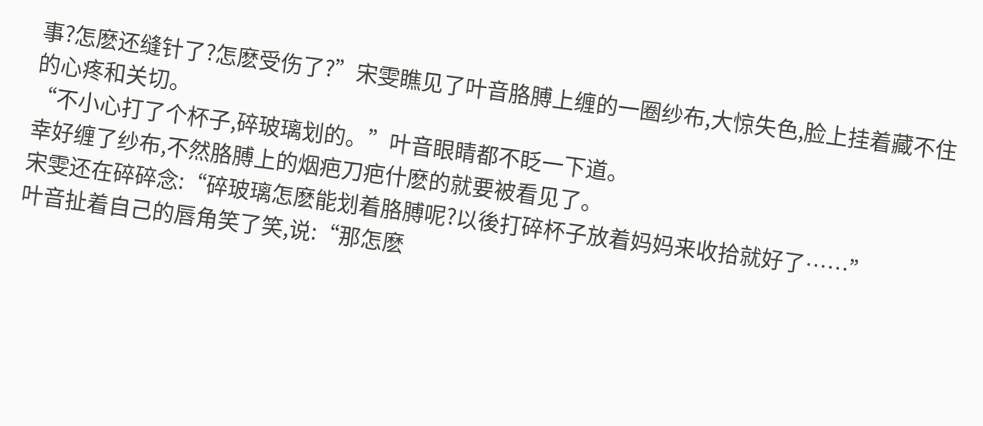事?怎麽还缝针了?怎麽受伤了?”宋雯瞧见了叶音胳膊上缠的一圈纱布,大惊失色,脸上挂着藏不住的心疼和关切。
“不小心打了个杯子,碎玻璃划的。”叶音眼睛都不眨一下道。
幸好缠了纱布,不然胳膊上的烟疤刀疤什麽的就要被看见了。
宋雯还在碎碎念:“碎玻璃怎麽能划着胳膊呢?以後打碎杯子放着妈妈来收拾就好了……”
叶音扯着自己的唇角笑了笑,说:“那怎麽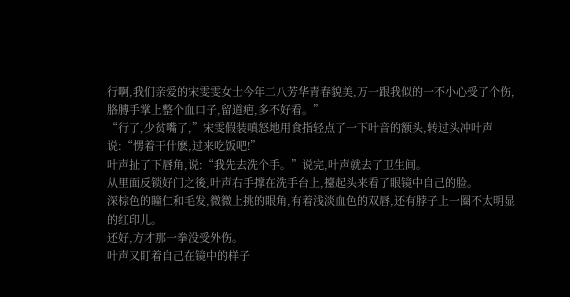行啊,我们亲爱的宋雯雯女士今年二八芳华青春貌美,万一跟我似的一不小心受了个伤,胳膊手掌上整个血口子,留道疤,多不好看。”
“行了,少贫嘴了,”宋雯假装嗔怒地用食指轻点了一下叶音的额头,转过头冲叶声说:“愣着干什麽,过来吃饭吧!”
叶声扯了下唇角,说:“我先去洗个手。”说完,叶声就去了卫生间。
从里面反锁好门之後,叶声右手撑在洗手台上,擡起头来看了眼镜中自己的脸。
深棕色的瞳仁和毛发,微微上挑的眼角,有着浅淡血色的双唇,还有脖子上一圈不太明显的红印儿。
还好,方才那一拳没受外伤。
叶声又盯着自己在镜中的样子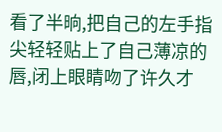看了半晌,把自己的左手指尖轻轻贴上了自己薄凉的唇,闭上眼睛吻了许久才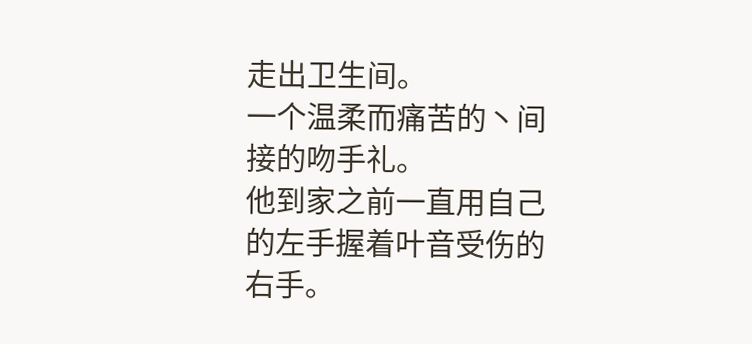走出卫生间。
一个温柔而痛苦的丶间接的吻手礼。
他到家之前一直用自己的左手握着叶音受伤的右手。